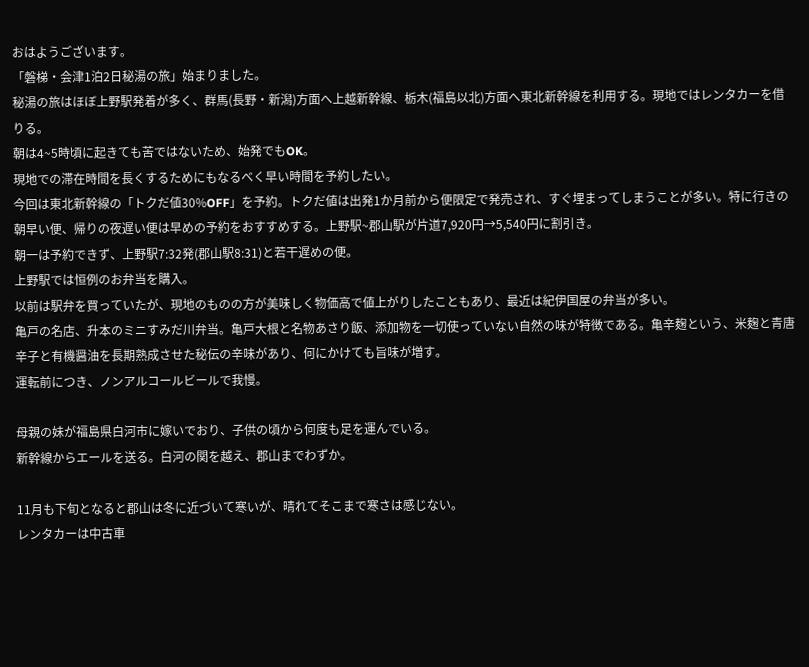おはようございます。
「磐梯・会津1泊2日秘湯の旅」始まりました。
秘湯の旅はほぼ上野駅発着が多く、群馬(長野・新潟)方面へ上越新幹線、栃木(福島以北)方面へ東北新幹線を利用する。現地ではレンタカーを借りる。
朝は4~5時頃に起きても苦ではないため、始発でもOK。
現地での滞在時間を長くするためにもなるべく早い時間を予約したい。
今回は東北新幹線の「トクだ値30%OFF」を予約。トクだ値は出発1か月前から便限定で発売され、すぐ埋まってしまうことが多い。特に行きの朝早い便、帰りの夜遅い便は早めの予約をおすすめする。上野駅~郡山駅が片道7,920円→5,540円に割引き。
朝一は予約できず、上野駅7:32発(郡山駅8:31)と若干遅めの便。
上野駅では恒例のお弁当を購入。
以前は駅弁を買っていたが、現地のものの方が美味しく物価高で値上がりしたこともあり、最近は紀伊国屋の弁当が多い。
亀戸の名店、升本のミニすみだ川弁当。亀戸大根と名物あさり飯、添加物を一切使っていない自然の味が特徴である。亀辛麹という、米麹と青唐辛子と有機醤油を長期熟成させた秘伝の辛味があり、何にかけても旨味が増す。
運転前につき、ノンアルコールビールで我慢。

母親の妹が福島県白河市に嫁いでおり、子供の頃から何度も足を運んでいる。
新幹線からエールを送る。白河の関を越え、郡山までわずか。

11月も下旬となると郡山は冬に近づいて寒いが、晴れてそこまで寒さは感じない。
レンタカーは中古車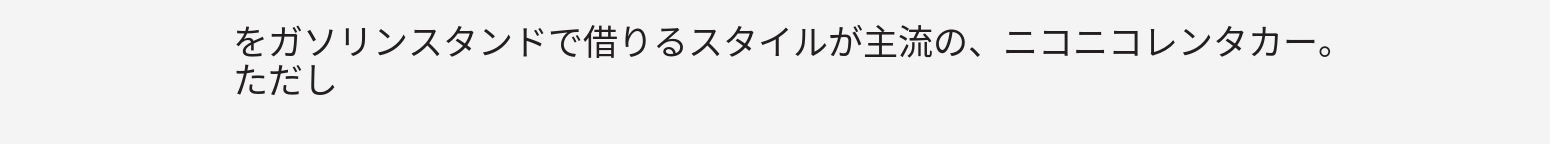をガソリンスタンドで借りるスタイルが主流の、ニコニコレンタカー。
ただし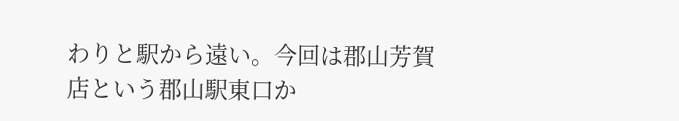わりと駅から遠い。今回は郡山芳賀店という郡山駅東口か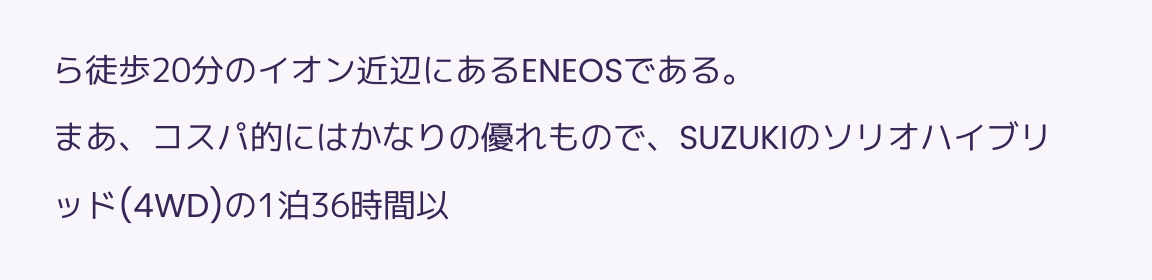ら徒歩20分のイオン近辺にあるENEOSである。
まあ、コスパ的にはかなりの優れもので、SUZUKIのソリオハイブリッド(4WD)の1泊36時間以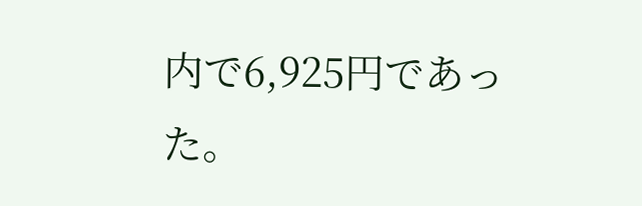内で6,925円であった。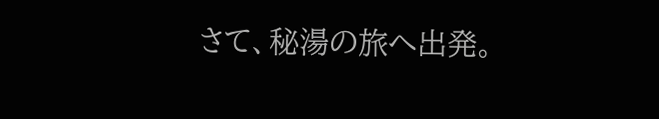さて、秘湯の旅へ出発。